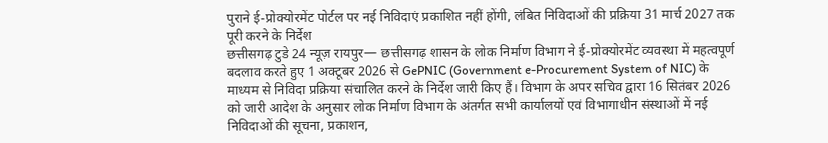पुराने ई-प्रोक्योरमेंट पोर्टल पर नई निविदाएं प्रकाशित नहीं होंगी, लंबित निविदाओं की प्रक्रिया 31 मार्च 2027 तक पूरी करने के निर्देश
छत्तीसगढ़ टुडे 24 न्यूज़ रायपुर— छत्तीसगढ़ शासन के लोक निर्माण विभाग ने ई-प्रोक्योरमेंट व्यवस्था में महत्वपूर्ण बदलाव करते हुए 1 अक्टूबर 2026 से GePNIC (Government e-Procurement System of NIC) के माध्यम से निविदा प्रक्रिया संचालित करने के निर्देश जारी किए हैं। विभाग के अपर सचिव द्वारा 16 सितंबर 2026 को जारी आदेश के अनुसार लोक निर्माण विभाग के अंतर्गत सभी कार्यालयों एवं विभागाधीन संस्थाओं में नई निविदाओं की सूचना, प्रकाशन,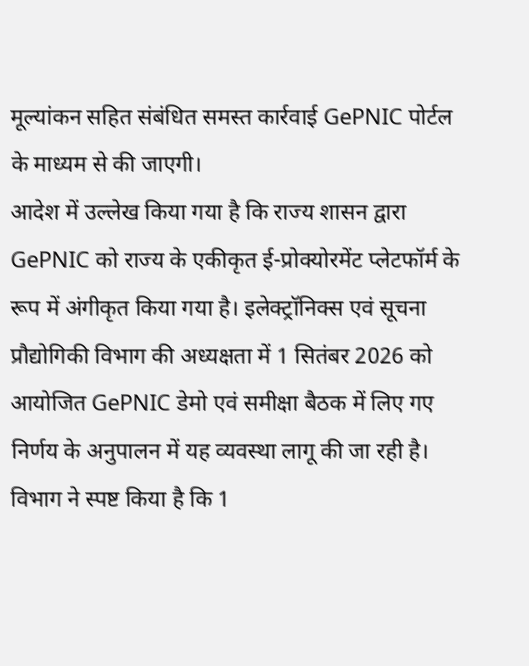मूल्यांकन सहित संबंधित समस्त कार्रवाई GePNIC पोर्टल के माध्यम से की जाएगी।
आदेश में उल्लेख किया गया है कि राज्य शासन द्वारा GePNIC को राज्य के एकीकृत ई-प्रोक्योरमेंट प्लेटफॉर्म के रूप में अंगीकृत किया गया है। इलेक्ट्रॉनिक्स एवं सूचना प्रौद्योगिकी विभाग की अध्यक्षता में 1 सितंबर 2026 को आयोजित GePNIC डेमो एवं समीक्षा बैठक में लिए गए निर्णय के अनुपालन में यह व्यवस्था लागू की जा रही है।
विभाग ने स्पष्ट किया है कि 1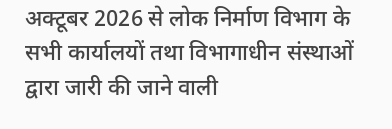अक्टूबर 2026 से लोक निर्माण विभाग के सभी कार्यालयों तथा विभागाधीन संस्थाओं द्वारा जारी की जाने वाली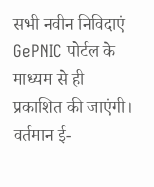सभी नवीन निविदाएं GePNIC पोर्टल के माध्यम से ही प्रकाशित की जाएंगी। वर्तमान ई-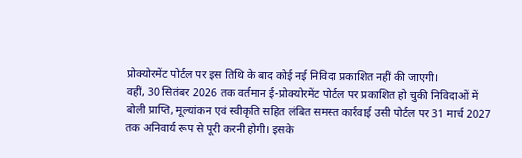प्रोक्योरमेंट पोर्टल पर इस तिथि के बाद कोई नई निविदा प्रकाशित नहीं की जाएगी।
वहीं, 30 सितंबर 2026 तक वर्तमान ई-प्रोक्योरमेंट पोर्टल पर प्रकाशित हो चुकी निविदाओं में बोली प्राप्ति, मूल्यांकन एवं स्वीकृति सहित लंबित समस्त कार्रवाई उसी पोर्टल पर 31 मार्च 2027 तक अनिवार्य रूप से पूरी करनी होगी। इसके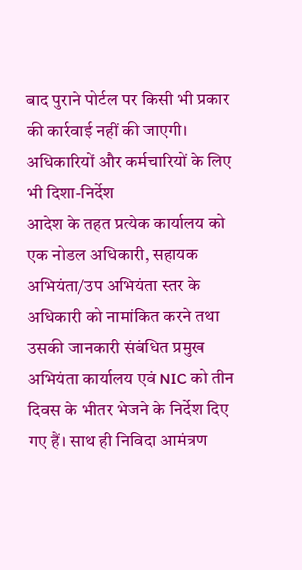बाद पुराने पोर्टल पर किसी भी प्रकार की कार्रवाई नहीं की जाएगी।
अधिकारियों और कर्मचारियों के लिए भी दिशा-निर्देश
आदेश के तहत प्रत्येक कार्यालय को एक नोडल अधिकारी, सहायक अभियंता/उप अभियंता स्तर के अधिकारी को नामांकित करने तथा उसकी जानकारी संबंधित प्रमुख अभियंता कार्यालय एवं NIC को तीन दिवस के भीतर भेजने के निर्देश दिए गए हैं। साथ ही निविदा आमंत्रण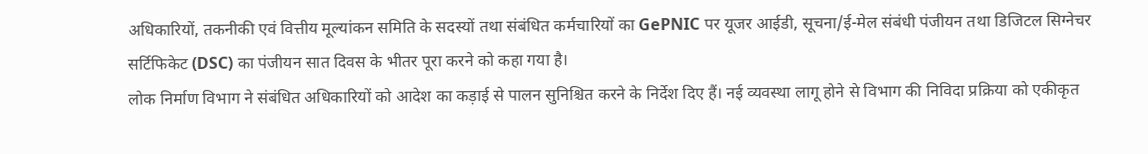अधिकारियों, तकनीकी एवं वित्तीय मूल्यांकन समिति के सदस्यों तथा संबंधित कर्मचारियों का GePNIC पर यूजर आईडी, सूचना/ई-मेल संबंधी पंजीयन तथा डिजिटल सिग्नेचर सर्टिफिकेट (DSC) का पंजीयन सात दिवस के भीतर पूरा करने को कहा गया है।
लोक निर्माण विभाग ने संबंधित अधिकारियों को आदेश का कड़ाई से पालन सुनिश्चित करने के निर्देश दिए हैं। नई व्यवस्था लागू होने से विभाग की निविदा प्रक्रिया को एकीकृत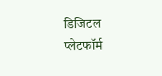डिजिटल प्लेटफॉर्म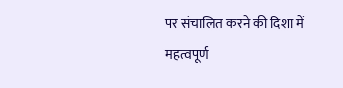पर संचालित करने की दिशा में महत्वपूर्ण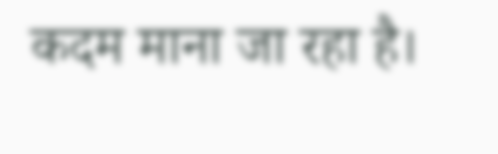कदम माना जा रहा है।